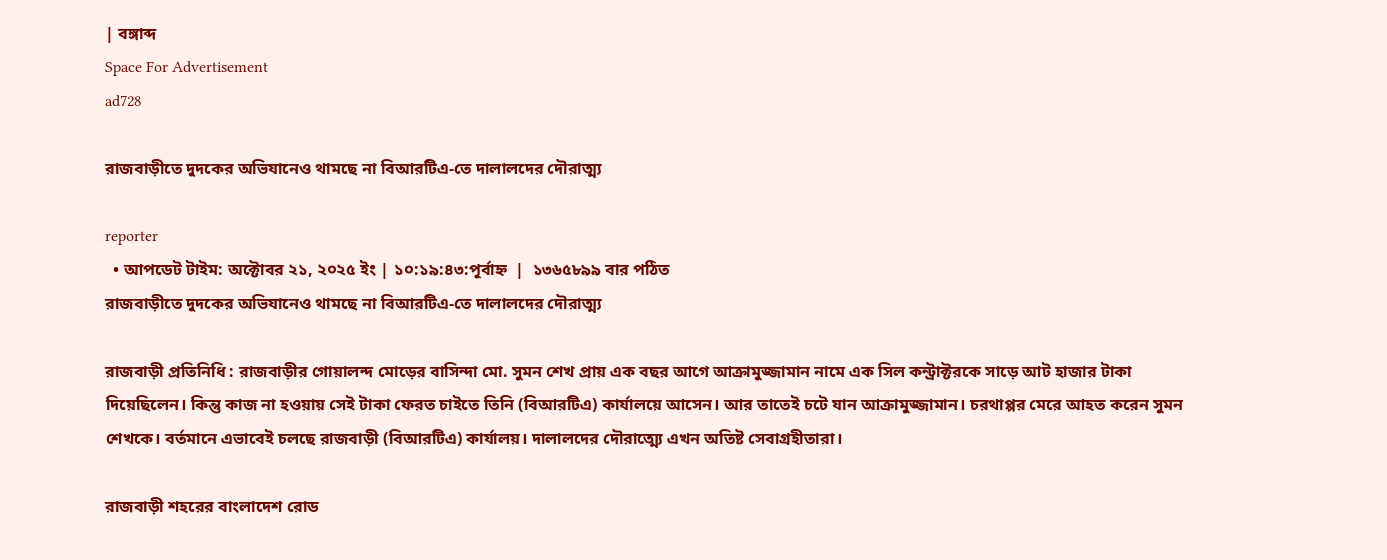| বঙ্গাব্দ
Space For Advertisement
ad728

রাজবাড়ীতে দুদকের অভিযানেও থামছে না বিআরটিএ-তে দালালদের দৌরাত্ম্য

reporter
  • আপডেট টাইম: অক্টোবর ২১, ২০২৫ ইং | ১০:১৯:৪৩:পূর্বাহ্ন  |  ১৩৬৫৮৯৯ বার পঠিত
রাজবাড়ীতে দুদকের অভিযানেও থামছে না বিআরটিএ-তে দালালদের দৌরাত্ম্য

রাজবাড়ী প্রতিনিধি : রাজবাড়ীর গোয়ালন্দ মোড়ের বাসিন্দা মো. সুমন শেখ প্রায় এক বছর আগে আক্রামুজ্জামান নামে এক সিল কন্ট্রাক্টরকে সাড়ে আট হাজার টাকা দিয়েছিলেন। কিন্তু কাজ না হওয়ায় সেই টাকা ফেরত চাইতে তিনি (বিআরটিএ) কার্যালয়ে আসেন। আর তাতেই চটে যান আক্রামুজ্জামান। চরথাপ্পর মেরে আহত করেন সুমন শেখকে। বর্তমানে এভাবেই চলছে রাজবাড়ী (বিআরটিএ) কার্যালয়। দালালদের দৌরাত্ম্যে এখন অতিষ্ট সেবাগ্রহীতারা।

রাজবাড়ী শহরের বাংলাদেশ রোড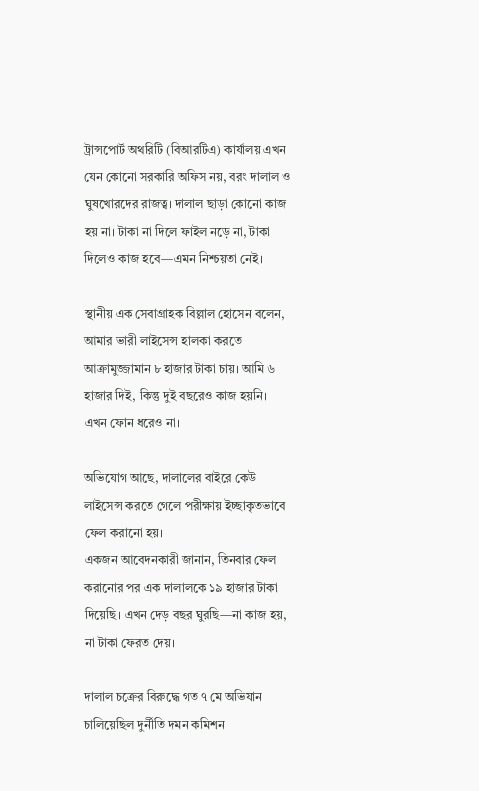ট্রান্সপোর্ট অথরিটি (বিআরটিএ) কার্যালয় এখন যেন কোনো সরকারি অফিস নয়, বরং দালাল ও ঘুষখোরদের রাজত্ব। দালাল ছাড়া কোনো কাজ হয় না। টাকা না দিলে ফাইল নড়ে না, টাকা দিলেও কাজ হবে—এমন নিশ্চয়তা নেই।

স্থানীয় এক সেবাগ্রাহক বিল্লাল হোসেন বলেন, আমার ভারী লাইসেন্স হালকা করতে আক্রামুজ্জামান ৮ হাজার টাকা চায়। আমি ৬ হাজার দিই, কিন্তু দুই বছরেও কাজ হয়নি। এখন ফোন ধরেও না।

অভিযোগ আছে, দালালের বাইরে কেউ লাইসেন্স করতে গেলে পরীক্ষায় ইচ্ছাকৃতভাবে ফেল করানো হয়।
একজন আবেদনকারী জানান, তিনবার ফেল করানোর পর এক দালালকে ১৯ হাজার টাকা দিয়েছি। এখন দেড় বছর ঘুরছি—না কাজ হয়, না টাকা ফেরত দেয়।

দালাল চক্রের বিরুদ্ধে গত ৭ মে অভিযান চালিয়েছিল দুর্নীতি দমন কমিশন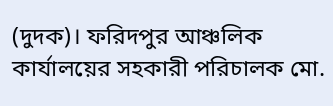(দুদক)। ফরিদপুর আঞ্চলিক কার্যালয়ের সহকারী পরিচালক মো.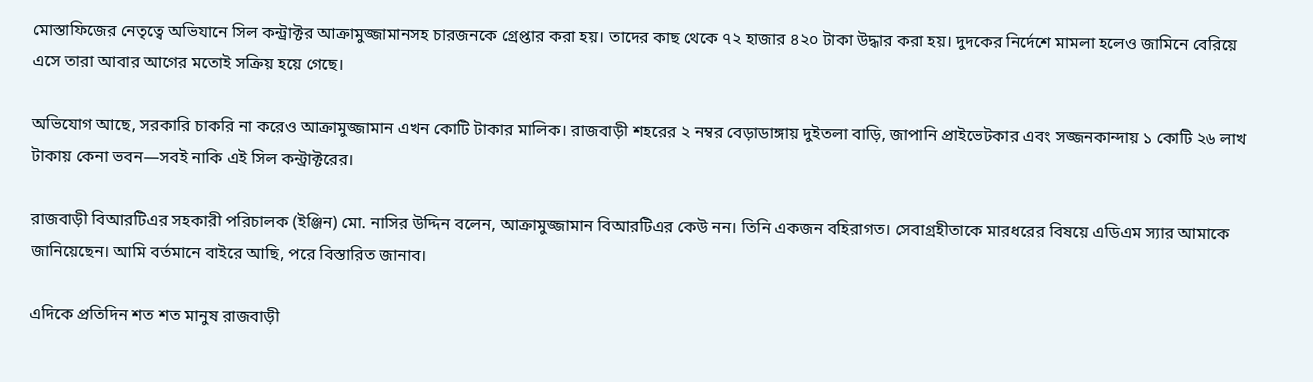মোস্তাফিজের নেতৃত্বে অভিযানে সিল কন্ট্রাক্টর আক্রামুজ্জামানসহ চারজনকে গ্রেপ্তার করা হয়। তাদের কাছ থেকে ৭২ হাজার ৪২০ টাকা উদ্ধার করা হয়। দুদকের নির্দেশে মামলা হলেও জামিনে বেরিয়ে এসে তারা আবার আগের মতোই সক্রিয় হয়ে গেছে।

অভিযোগ আছে, সরকারি চাকরি না করেও আক্রামুজ্জামান এখন কোটি টাকার মালিক। রাজবাড়ী শহরের ২ নম্বর বেড়াডাঙ্গায় দুইতলা বাড়ি, জাপানি প্রাইভেটকার এবং সজ্জনকান্দায় ১ কোটি ২৬ লাখ টাকায় কেনা ভবন—সবই নাকি এই সিল কন্ট্রাক্টরের।

রাজবাড়ী বিআরটিএর সহকারী পরিচালক (ইঞ্জিন) মো. নাসির উদ্দিন বলেন, আক্রামুজ্জামান বিআরটিএর কেউ নন। তিনি একজন বহিরাগত। সেবাগ্রহীতাকে মারধরের বিষয়ে এডিএম স্যার আমাকে জানিয়েছেন। আমি বর্তমানে বাইরে আছি, পরে বিস্তারিত জানাব।

এদিকে প্রতিদিন শত শত মানুষ রাজবাড়ী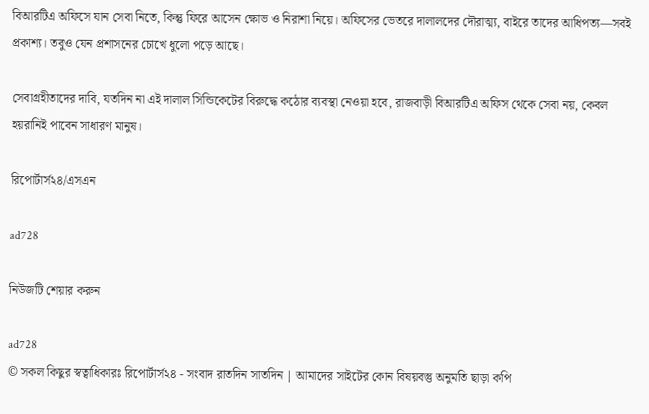বিআরটিএ অফিসে যান সেবা নিতে, কিন্তু ফিরে আসেন ক্ষোভ ও নিরাশা নিয়ে। অফিসের ভেতরে দালালদের দৌরাত্ম্য, বাইরে তাদের আধিপত্য—সবই প্রকাশ্য। তবুও যেন প্রশাসনের চোখে ধুলো পড়ে আছে।

সেবাগ্রহীতাদের দাবি, যতদিন না এই দালাল সিন্ডিকেটের বিরুদ্ধে কঠোর ব্যবস্থা নেওয়া হবে, রাজবাড়ী বিআরটিএ অফিস থেকে সেবা নয়, কেবল হয়রানিই পাবেন সাধারণ মানুষ।

রিপোর্টার্স২৪/এসএন

ad728

নিউজটি শেয়ার করুন

ad728
© সকল কিছুর স্বত্বাধিকারঃ রিপোর্টার্স২৪ - সংবাদ রাতদিন সাতদিন | আমাদের সাইটের কোন বিষয়বস্তু অনুমতি ছাড়া কপি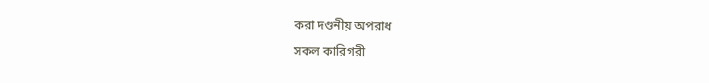করা দণ্ডনীয় অপরাধ
সকল কারিগরী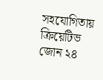সহযোগিতায় ক্রিয়েটিভ জোন ২৪